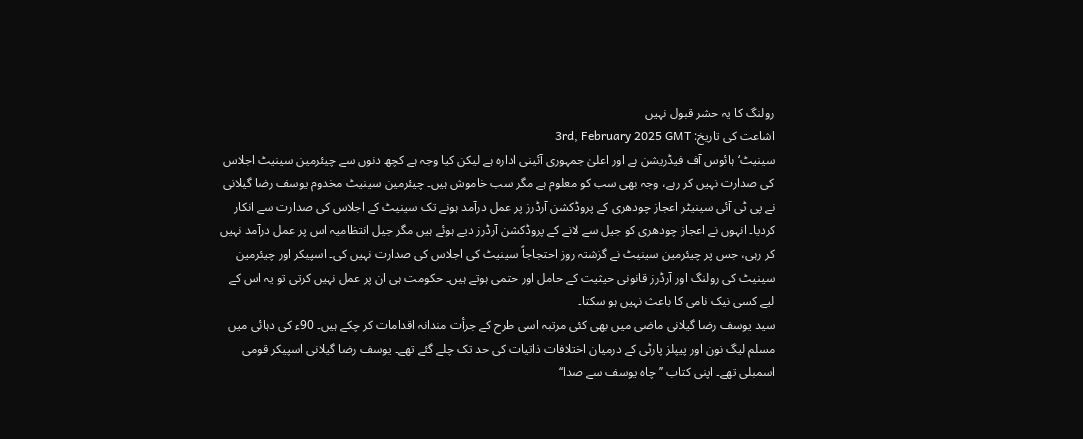رولنگ کا یہ حشر قبول نہیں
اشاعت کی تاریخ: 3rd, February 2025 GMT
سینیٹ‘ ہائوس آف فیڈریشن ہے اور اعلیٰ جمہوری آئینی ادارہ ہے لیکن کیا وجہ ہے کچھ دنوں سے چیئرمین سینیٹ اجلاس کی صدارت نہیں کر رہے، وجہ بھی سب کو معلوم ہے مگر سب خاموش ہیں۔ چیئرمین سینیٹ مخدوم یوسف رضا گیلانی نے پی ٹی آئی سینیٹر اعجاز چودھری کے پروڈکشن آرڈرز پر عمل درآمد ہونے تک سینیٹ کے اجلاس کی صدارت سے انکار کردیا۔ انہوں نے اعجاز چودھری کو جیل سے لانے کے پروڈکشن آرڈرز دیے ہوئے ہیں مگر جیل انتظامیہ اس پر عمل درآمد نہیں کر رہی، جس پر چیئرمین سینیٹ نے گزشتہ روز احتجاجاً سینیٹ کی اجلاس کی صدارت نہیں کی۔ اسپیکر اور چیئرمین سینیٹ کی رولنگ اور آرڈرز قانونی حیثیت کے حامل اور حتمی ہوتے ہیں۔ حکومت ہی ان پر عمل نہیں کرتی تو یہ اس کے لیے کسی نیک نامی کا باعث نہیں ہو سکتا۔
سید یوسف رضا گیلانی ماضی میں بھی کئی مرتبہ اسی طرح کے جرأت مندانہ اقدامات کر چکے ہیں۔ 90ء کی دہائی میں مسلم لیگ نون اور پیپلز پارٹی کے درمیان اختلافات ذاتیات کی حد تک چلے گئے تھے۔ یوسف رضا گیلانی اسپیکر قومی اسمبلی تھے۔ اپنی کتاب ’’چاہ یوسف سے صدا‘‘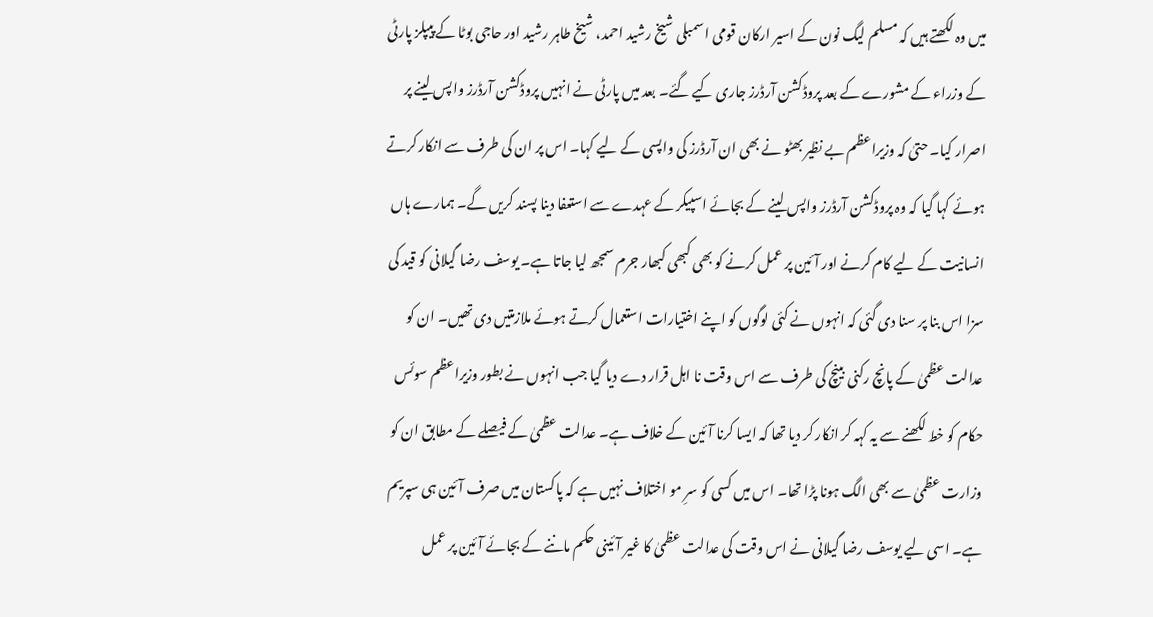میں وہ لکھتے ہیں کہ مسلم لیگ نون کے اسیر ارکان قومی اسمبلی شیخ رشید احمد، شیخ طاہر رشید اور حاجی بوٹا کے پیپلز پارٹی کے وزراء کے مشورے کے بعد پروڈکشن آرڈرز جاری کیے گئے۔ بعد میں پارٹی نے انہیں پروڈکشن آرڈرز واپس لینے پر اصرار کیا۔ حتیٰ کہ وزیراعظم بے نظیر بھٹو نے بھی ان آرڈرز کی واپسی کے لیے کہا۔ اس پر ان کی طرف سے انکار کرتے ہوئے کہا گیا کہ وہ پروڈکشن آرڈرز واپس لینے کے بجائے اسپیکر کے عہدے سے استعفا دینا پسند کریں گے۔ ہمارے ہاں انسانیت کے لیے کام کرنے اور آئین پر عمل کرنے کو بھی کبھی کبھار جرم سمجھ لیا جاتا ہے۔ یوسف رضا گیلانی کو قید کی سزا اس بنا پر سنا دی گئی کہ انہوں نے کئی لوگوں کو اپنے اختیارات استعمال کرتے ہوئے ملازمتیں دی تھیں۔ ان کو عدالت عظمیٰ کے پانچ رکنی بینچ کی طرف سے اس وقت نا اہل قرار دے دیا گیا جب انہوں نے بطور وزیراعظم سوئس حکام کو خط لکھنے سے یہ کہہ کر انکار کر دیا تھا کہ ایسا کرنا آئین کے خلاف ہے۔ عدالت عظمیٰ کے فیصلے کے مطابق ان کو وزارت عظمیٰ سے بھی الگ ہونا پڑا تھا۔ اس میں کسی کو سرِ مو اختلاف نہیں ہے کہ پاکستان میں صرف آئین ہی سپریم ہے۔ اسی لیے یوسف رضا گیلانی نے اس وقت کی عدالت عظمیٰ کا غیر آئینی حکم ماننے کے بجائے آئین پر عمل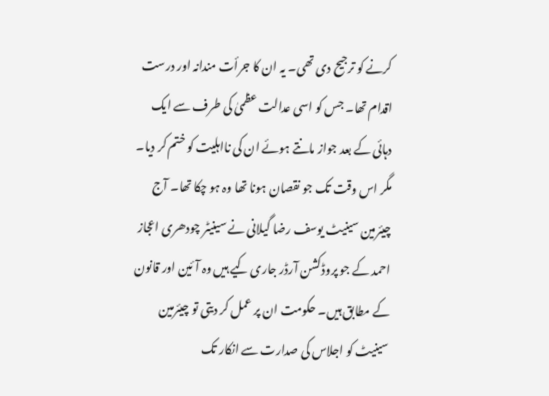کرنے کو ترجیح دی تھی۔ یہ ان کا جرأت مندانہ اور درست اقدام تھا۔ جس کو اسی عدالت عظمیٰ کی طرف سے ایک دہائی کے بعد جواز مانتے ہوئے ان کی نااہلیت کو ختم کر دیا۔ مگر اس وقت تک جو نقصان ہونا تھا وہ ہو چکا تھا۔ آج چیئرمین سینیٹ یوسف رضا گیلانی نے سینیٹر چودھری اعجاز احمد کے جو پروڈکشن آرڈر جاری کیے ہیں وہ آئین اور قانون کے مطابق ہیں۔ حکومت ان پر عمل کر دیتی تو چیئرمین سینیٹ کو اجلاس کی صدارت سے انکار تک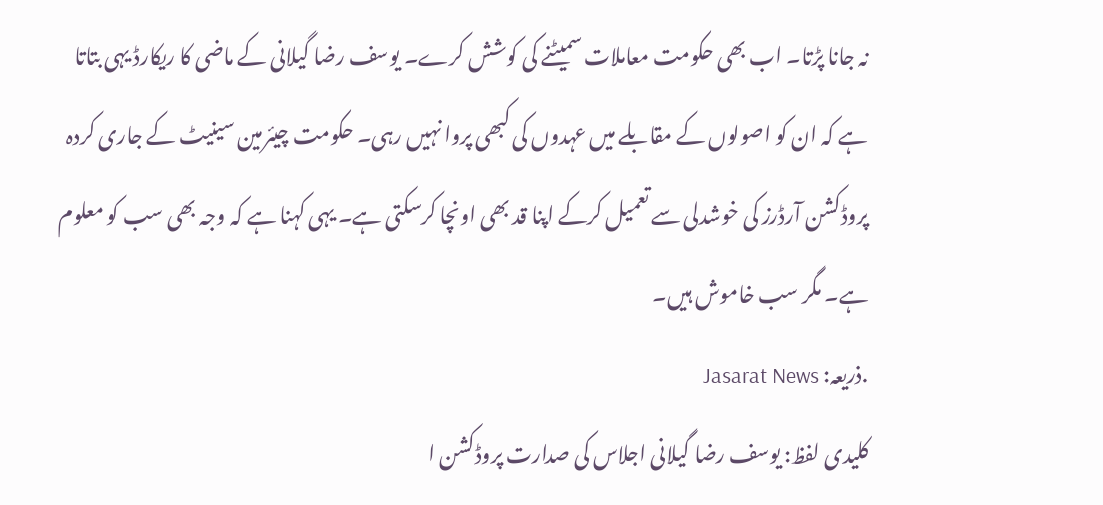نہ جانا پڑتا۔ اب بھی حکومت معاملات سمیٹنے کی کوشش کرے۔ یوسف رضا گیلانی کے ماضی کا ریکارڈ یہی بتاتا ہے کہ ان کو اصولوں کے مقابلے میں عہدوں کی کبھی پروا نہیں رہی۔ حکومت چیئرمین سینیٹ کے جاری کردہ پروڈکشن آرڈرز کی خوشدلی سے تعمیل کرکے اپنا قد بھی اونچا کرسکتی ہے۔ یہی کہنا ہے کہ وجہ بھی سب کو معلوم ہے۔ مگر سب خاموش ہیں۔
.ذریعہ: Jasarat News
کلیدی لفظ: یوسف رضا گیلانی اجلاس کی صدارت پروڈکشن ا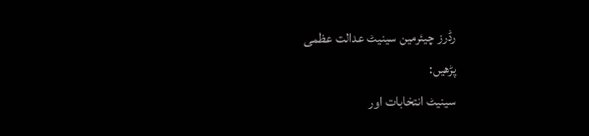رڈرز چیئرمین سینیٹ عدالت عظمی
پڑھیں:
سینیٹ انتخابات اور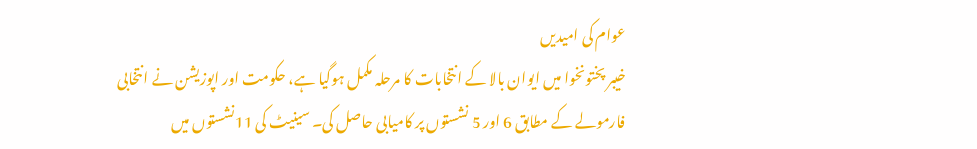عوام کی امیدیں
خیبر پختونخوا میں ایوان بالا کے انتخابات کا مرحلہ مکمل ہوگیا ہے، حکومت اور اپوزیشن نے انتخابی فارمولے کے مطابق 6 اور 5 نشستوں پر کامیابی حاصل کی۔ سینیٹ کی 11نشستوں میں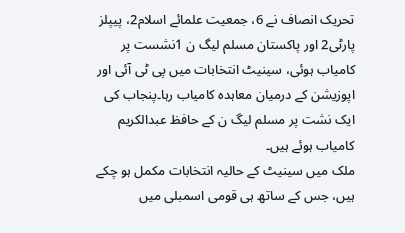تحریک انصاف نے 6، جمعیت علمائے اسلام2، پیپلز پارٹی2 اور پاکستان مسلم لیگ ن 1نشست پر کامیاب ہوئی، سینیٹ انتخابات میں پی ٹی آئی اور اپوزیشن کے درمیان معاہدہ کامیاب رہا۔پنجاب کی ایک نشت پر مسلم لیگ ن کے حافظ عبدالکریم کامیاب ہوئے ہیں۔
ملک میں سینیٹ کے حالیہ انتخابات مکمل ہو چکے ہیں، جس کے ساتھ ہی قومی اسمبلی میں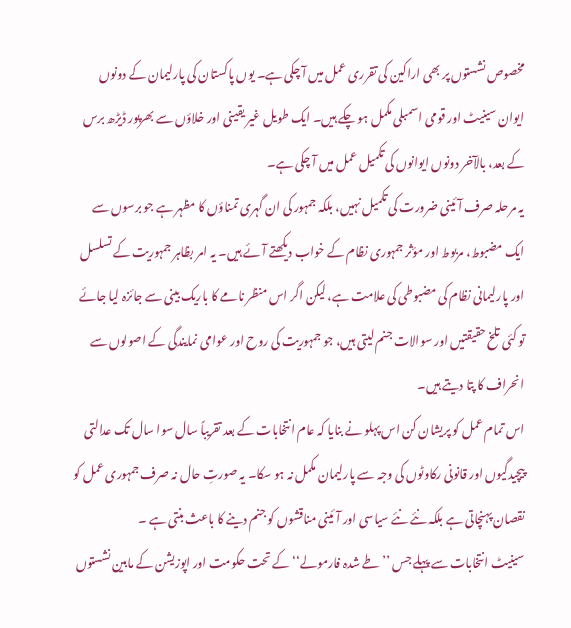مخصوص نشستوں پر بھی اراکین کی تقرری عمل میں آ چکی ہے۔ یوں پاکستان کی پارلیمان کے دونوں ایوان سینیٹ اور قومی اسمبلی مکمل ہو چکے ہیں۔ ایک طویل غیر یقینی اور خلاؤں سے بھرپور ڈیڑھ برس کے بعد، بالآخر دونوں ایوانوں کی تکمیل عمل میں آ چکی ہے۔
یہ مرحلہ صرف آئینی ضرورت کی تکمیل نہیں، بلکہ جمہور کی ان گہری تمناؤں کا مظہر ہے جو برسوں سے ایک مضبوط، مربوط اور مؤثر جمہوری نظام کے خواب دیکھتے آئے ہیں۔ یہ امر بظاہر جمہوریت کے تسلسل اور پارلیمانی نظام کی مضبوطی کی علامت ہے، لیکن اگر اس منظر نامے کا باریک بینی سے جائزہ لیا جائے تو کئی تلخ حقیقتیں اور سوالات جنم لیتی ہیں، جو جمہوریت کی روح اور عوامی نمایندگی کے اصولوں سے انحراف کا پتا دیتے ہیں۔
اس تمام عمل کو پریشان کن اس پہلو نے بنایا کہ عام انتخابات کے بعد تقریباً سال سوا سال تک عدالتی پیچیدگیوں اور قانونی رکاوٹوں کی وجہ سے پارلیمان مکمل نہ ہو سکا۔ یہ صورتِ حال نہ صرف جمہوری عمل کو نقصان پہنچاتی ہے بلکہ نئے نئے سیاسی اور آئینی مناقشوں کو جنم دینے کا باعث بنتی ہے ۔
سینیٹ انتخابات سے پہلے جس ’’طے شدہ فارمولے‘‘ کے تحت حکومت اور اپوزیشن کے مابین نشستوں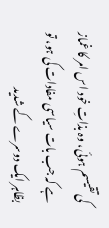کی تقیسم ہوئی، وہ بذاتِ خود اس امر کا غماز ہے کہ جب بات سیاسی مفادات کی ہو، تو بظاہر ایک دوسرے کے شدید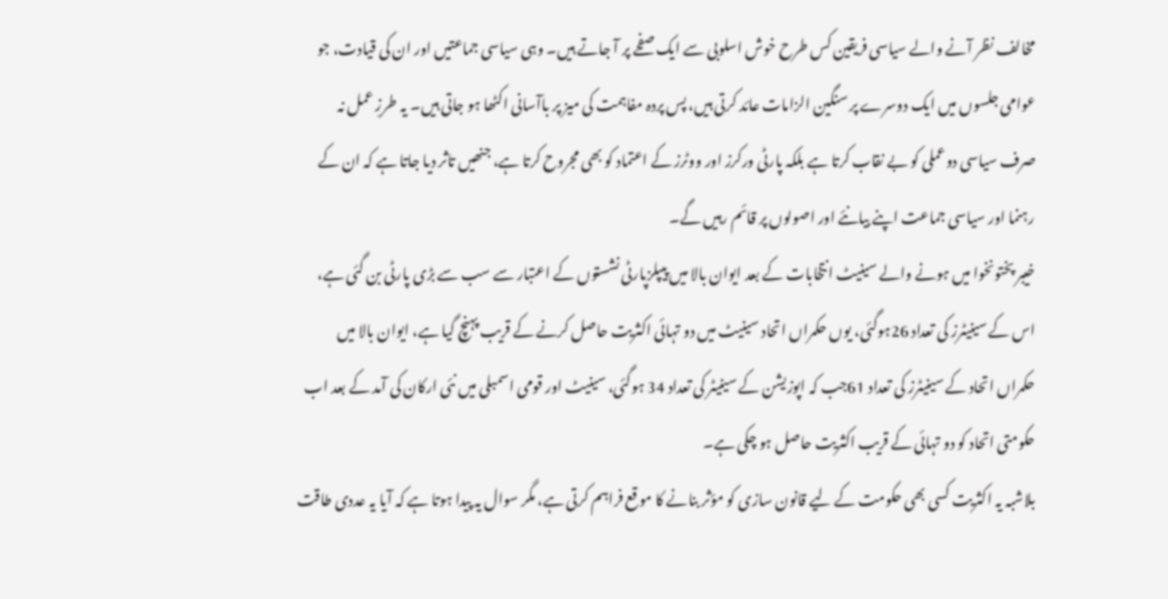مخالف نظر آنے والے سیاسی فریقین کس طرح خوش اسلوبی سے ایک صفحے پر آ جاتے ہیں۔ وہی سیاسی جماعتیں اور ان کی قیادت، جو عوامی جلسوں میں ایک دوسرے پر سنگین الزامات عائد کرتی ہیں، پس پردہ مفاہمت کی میز پر باآسانی اکٹھا ہو جاتی ہیں۔ یہ طرزِ عمل نہ صرف سیاسی دوعملی کو بے نقاب کرتا ہے بلکہ پارٹی ورکرز اور ووٹرز کے اعتماد کو بھی مجروح کرتا ہے، جنھیں تاثر دیا جاتا ہے کہ ان کے رہنما اور سیاسی جماعت اپنے بیانئے اور اصولوں پر قائم رہیں گے۔
خیبر پختونخوا میں ہونے والے سینیٹ انتخابات کے بعد ایوان بالا میں پیپلزپارٹی نشستوں کے اعتبار سے سب سے بڑی پارٹی بن گئی ہے، اس کے سینیٹرز کی تعداد 26ہوگئی، یوں حکمراں اتحاد سینیٹ میں دو تہائی اکثریت حاصل کرنے کے قریب پہنچ گیا ہے، ایوان بالا میں حکمراں اتحاد کے سینیٹرز کی تعداد 61جب کہ اپوزیشن کے سینیٹر کی تعداد 34 ہوگئی، سینیٹ اور قومی اسمبلی میں نئی ارکان کی آمد کے بعد اب حکومتی اتحاد کو دو تہائی کے قریب اکثریت حاصل ہو چکی ہے۔
بلاشبہ یہ اکثریت کسی بھی حکومت کے لیے قانون سازی کو مؤثر بنانے کا موقع فراہم کرتی ہے، مگر سوال یہ پیدا ہوتا ہے کہ آیا یہ عددی طاقت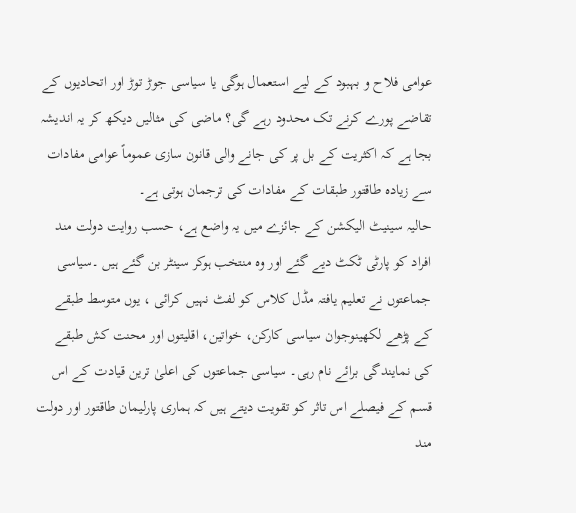عوامی فلاح و بہبود کے لیے استعمال ہوگی یا سیاسی جوڑ توڑ اور اتحادیوں کے تقاضے پورے کرنے تک محدود رہے گی؟ ماضی کی مثالیں دیکھ کر یہ اندیشہ بجا ہے کہ اکثریت کے بل پر کی جانے والی قانون سازی عموماً عوامی مفادات سے زیادہ طاقتور طبقات کے مفادات کی ترجمان ہوتی ہے۔
حالیہ سینیٹ الیکشن کے جائزے میں یہ واضع ہے، حسب روایت دولت مند افراد کو پارٹی ٹکٹ دیے گئے اور وہ منتخب ہوکر سینٹر بن گئے ہیں ۔سیاسی جماعتوں نے تعلیم یافتہ مڈل کلاس کو لفٹ نہیں کرائی ، یوں متوسط طبقے کے پڑھے لکھینوجوان سیاسی کارکن، خواتین، اقلیتوں اور محنت کش طبقے کی نمایندگی برائے نام رہی۔ سیاسی جماعتوں کی اعلیٰ ترین قیادت کے اس قسم کے فیصلے اس تاثر کو تقویت دیتے ہیں کہ ہماری پارلیمان طاقتور اور دولت مند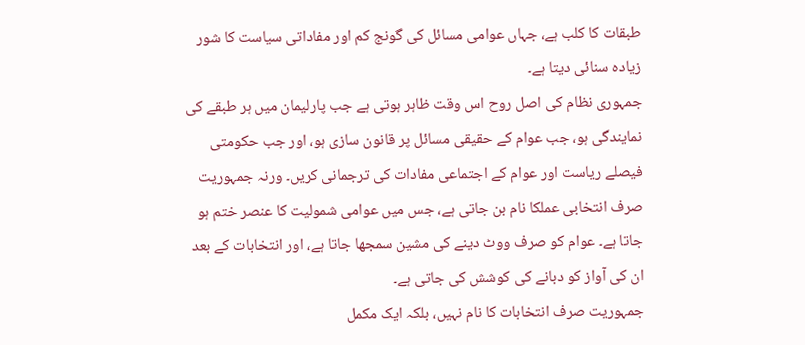طبقات کا کلب ہے، جہاں عوامی مسائل کی گونج کم اور مفاداتی سیاست کا شور زیادہ سنائی دیتا ہے۔
جمہوری نظام کی اصل روح اس وقت ظاہر ہوتی ہے جب پارلیمان میں ہر طبقے کی نمایندگی ہو، جب عوام کے حقیقی مسائل پر قانون سازی ہو، اور جب حکومتی فیصلے ریاست اور عوام کے اجتماعی مفادات کی ترجمانی کریں۔ ورنہ جمہوریت صرف انتخابی عملکا نام بن جاتی ہے، جس میں عوامی شمولیت کا عنصر ختم ہو جاتا ہے۔ عوام کو صرف ووٹ دینے کی مشین سمجھا جاتا ہے، اور انتخابات کے بعد ان کی آواز کو دبانے کی کوشش کی جاتی ہے۔
جمہوریت صرف انتخابات کا نام نہیں، بلکہ ایک مکمل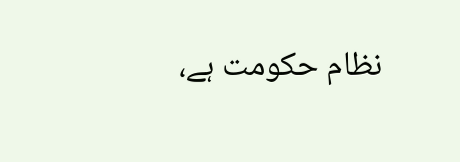نظام حکومت ہے،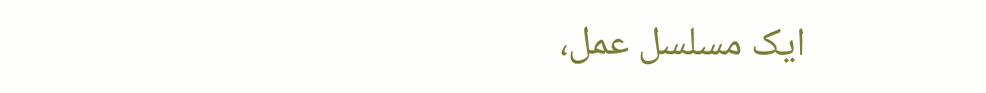ایک مسلسل عمل،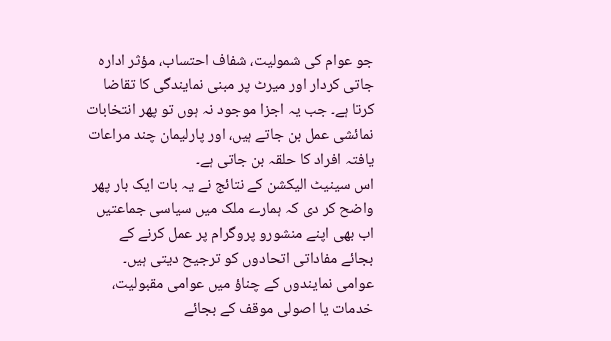جو عوام کی شمولیت، شفاف احتساب، مؤثر ادارہ جاتی کردار اور میرٹ پر مبنی نمایندگی کا تقاضا کرتا ہے۔ جب یہ اجزا موجود نہ ہوں تو پھر انتخابات نمائشی عمل بن جاتے ہیں، اور پارلیمان چند مراعات یافتہ افراد کا حلقہ بن جاتی ہے۔
اس سینیٹ الیکشن کے نتائج نے یہ بات ایک بار پھر واضح کر دی کہ ہمارے ملک میں سیاسی جماعتیں اب بھی اپنے منشورو پروگرام پر عمل کرنے کے بجائے مفاداتی اتحادوں کو ترجیح دیتی ہیں۔ عوامی نمایندوں کے چناؤ میں عوامی مقبولیت، خدمات یا اصولی موقف کے بجائے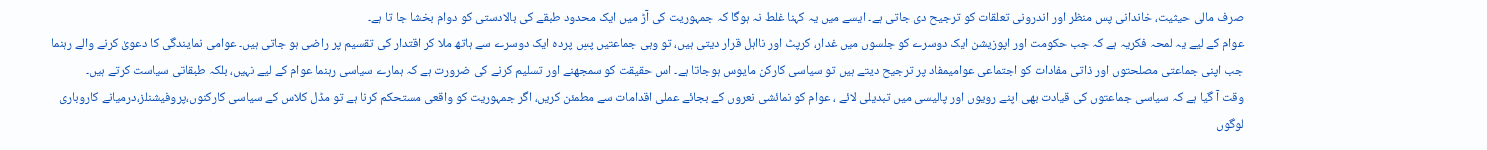صرف مالی حیثیت، خاندانی پس منظر اور اندرونی تعلقات کو ترجیح دی جاتی ہے۔ ایسے میں یہ کہنا غلط نہ ہوگا کہ جمہوریت کی آڑ میں ایک محدود طبقے کی بالادستی کو دوام بخشا جا تا ہے۔
عوام کے لیے یہ لمحہ فکریہ ہے کہ جب حکومت اور اپوزیشن ایک دوسرے کو جلسوں میں غدار، کرپٹ اور نااہل قرار دیتی ہیں، تو وہی جماعتیں پسِ پردہ ایک دوسرے سے ہاتھ ملا کر اقتدار کی تقسیم پر راضی ہو جاتی ہیں۔ عوامی نمایندگی کا دعویٰ کرنے والے رہنما جب اپنی جماعتی مصلحتوں اور ذاتی مفادات کو اجتماعی عوامیمفاد پر ترجیح دیتے ہیں تو سیاسی کارکن مایوس ہوجاتا ہے۔ اس حقیقت کو سمجھنے اور تسلیم کرنے کی ضرورت ہے کہ ہمارے سیاسی رہنما عوام کے لیے نہیں، بلکہ طبقاتی سیاست کرتے ہیں۔
وقت آ گیا ہے کہ سیاسی جماعتوں کی قیادت بھی اپنے رویوں اور پالیسی میں تبدیلی لائے ، عوام کو نمائشی نعروں کے بجائے عملی اقدامات سے مطمئن کریں، اگر جمہوریت کو واقعی مستحکم کرنا ہے تو مڈل کلاس کے سیاسی کارکنوں،پروفیشنلز،درمیانے کاروباری لوگوں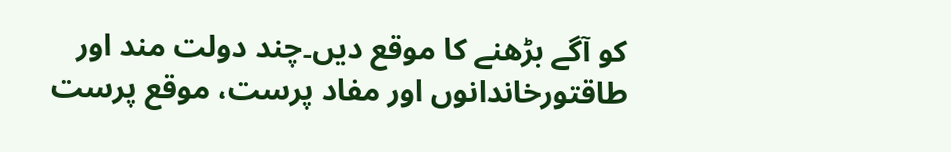کو آگے بڑھنے کا موقع دیں۔چند دولت مند اور طاقتورخاندانوں اور مفاد پرست، موقع پرست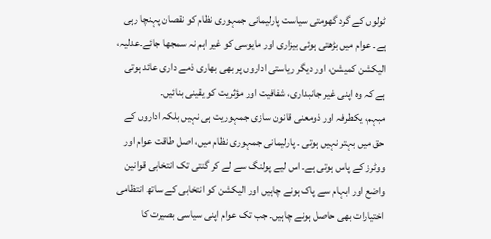ٹولوں کے گرد گھومتی سیاست پارلیمانی جمہوری نظام کو نقصان پہنچا رہی ہے۔ عوام میں بڑھتی ہوئی بیزاری اور مایوسی کو غیر اہم نہ سمجھا جائے۔عدلیہ، الیکشن کمیشن، اور دیگر ریاستی اداروں پر بھی بھاری ذمے داری عائد ہوتی ہے کہ وہ اپنی غیر جانبداری، شفافیت اور مؤثریت کو یقینی بنائیں۔
مبہم، یکطرفہ اور ذومعنی قانون سازی جمہوریت ہی نہیں بلکہ اداروں کے حق میں بہتر نہیں ہوتی ۔ پارلیمانی جمہوری نظام میں، اصل طاقت عوام اور ووٹرز کے پاس ہوتی ہے۔ اس لیے پولنگ سے لے کر گنتی تک انتخابی قوانین واضع اور ابہام سے پاک ہونے چاہیں اور الیکشن کو انتخابی کے ساتھ انتظامی اختیارات بھی حاصل ہونے چاہیں۔ جب تک عوام اپنی سیاسی بصیرت کا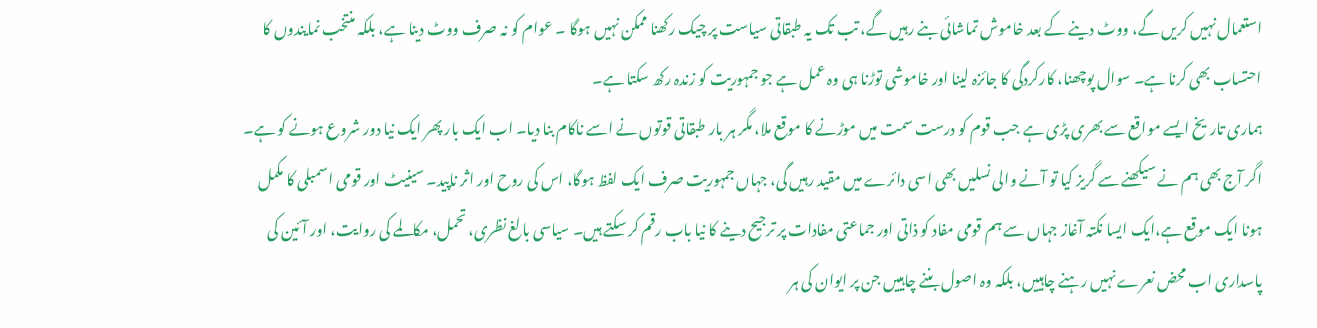استعمال نہیں کریں گے، ووٹ دینے کے بعد خاموش تماشائی بنے رہیں گے، تب تک یہ طبقاتی سیاست پر چیک رکھنا ممکن نہیں ہوگا ۔ عوام کو نہ صرف ووٹ دینا ہے، بلکہ منتخب نمایندوں کا احتساب بھی کرنا ہے۔ سوال پوچھنا، کارکردگی کا جائزہ لینا اور خاموشی توڑنا ہی وہ عمل ہے جو جمہوریت کو زندہ رکھ سکتا ہے۔
ہماری تاریخ ایسے مواقع سے بھری پڑی ہے جب قوم کو درست سمت میں موڑنے کا موقع ملا، مگر ہر بار طبقاتی قوتوں نے اسے ناکام بنا دیا۔ اب ایک بار پھر ایک نیا دور شروع ہونے کو ہے۔ اگر آج بھی ہم نے سیکھنے سے گریز کیا تو آنے والی نسلیں بھی اسی دائرے میں مقید رہیں گی، جہاں جمہوریت صرف ایک لفظ ہوگا، اس کی روح اور اثر ناپید۔ سینیٹ اور قومی اسمبلی کا مکمل ہونا ایک موقع ہے،ایک ایسا نکتہ آغاز جہاں سے ہم قومی مفاد کو ذاتی اور جماعتی مفادات پر ترجیح دینے کا نیا باب رقم کر سکتے ہیں۔ سیاسی بالغ نظری، تحمل، مکالمے کی روایت، اور آئین کی پاسداری اب محض نعرے نہیں رہنے چاہییں، بلکہ وہ اصول بننے چاہییں جن پر ایوان کی ہر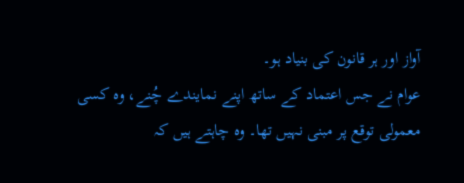آواز اور ہر قانون کی بنیاد ہو۔
عوام نے جس اعتماد کے ساتھ اپنے نمایندے چُنے، وہ کسی معمولی توقع پر مبنی نہیں تھا۔ وہ چاہتے ہیں کہ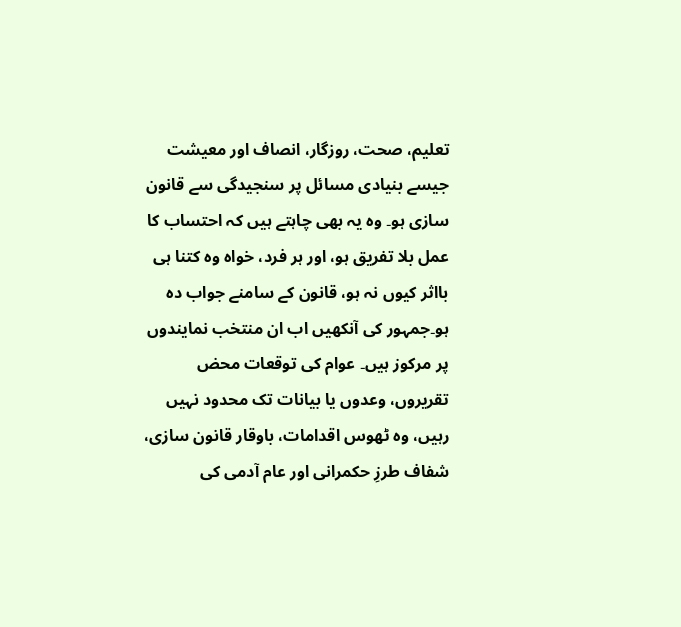تعلیم، صحت، روزگار، انصاف اور معیشت جیسے بنیادی مسائل پر سنجیدگی سے قانون سازی ہو۔ وہ یہ بھی چاہتے ہیں کہ احتساب کا عمل بلا تفریق ہو، اور ہر فرد، خواہ وہ کتنا ہی بااثر کیوں نہ ہو، قانون کے سامنے جواب دہ ہو۔جمہور کی آنکھیں اب ان منتخب نمایندوں پر مرکوز ہیں۔ عوام کی توقعات محض تقریروں، وعدوں یا بیانات تک محدود نہیں رہیں، وہ ٹھوس اقدامات، باوقار قانون سازی، شفاف طرزِ حکمرانی اور عام آدمی کی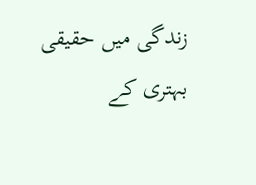زندگی میں حقیقی بہتری کے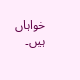خواہاں ہیں۔